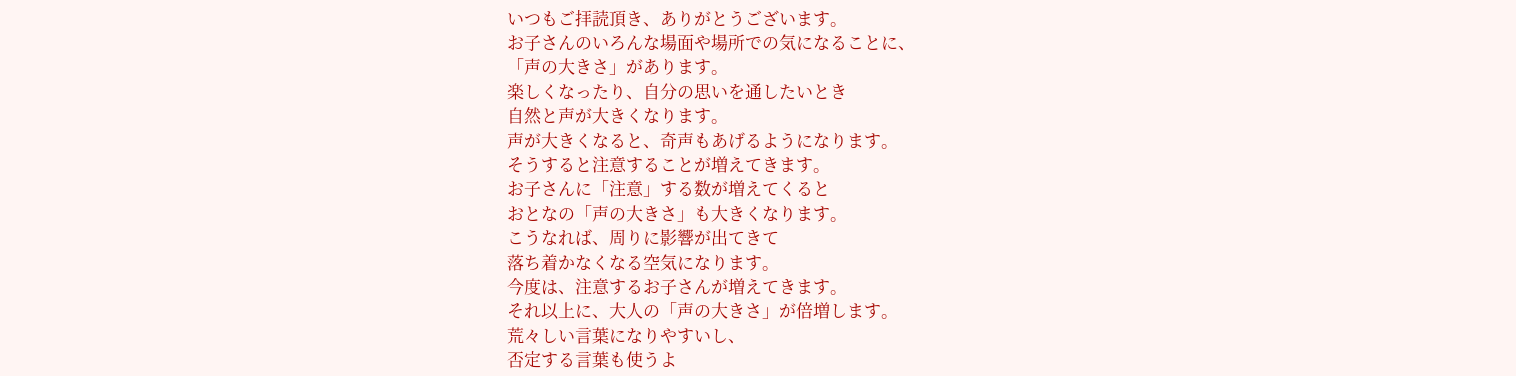いつもご拝読頂き、ありがとうございます。
お子さんのいろんな場面や場所での気になることに、
「声の大きさ」があります。
楽しくなったり、自分の思いを通したいとき
自然と声が大きくなります。
声が大きくなると、奇声もあげるようになります。
そうすると注意することが増えてきます。
お子さんに「注意」する数が増えてくると
おとなの「声の大きさ」も大きくなります。
こうなれば、周りに影響が出てきて
落ち着かなくなる空気になります。
今度は、注意するお子さんが増えてきます。
それ以上に、大人の「声の大きさ」が倍増します。
荒々しい言葉になりやすいし、
否定する言葉も使うよ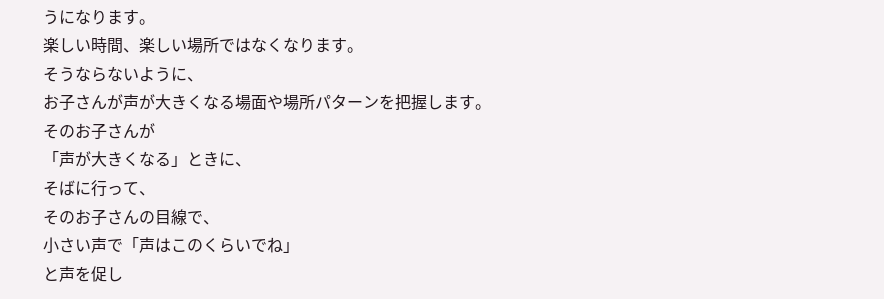うになります。
楽しい時間、楽しい場所ではなくなります。
そうならないように、
お子さんが声が大きくなる場面や場所パターンを把握します。
そのお子さんが
「声が大きくなる」ときに、
そばに行って、
そのお子さんの目線で、
小さい声で「声はこのくらいでね」
と声を促し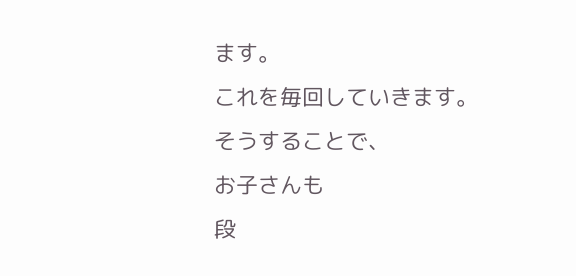ます。
これを毎回していきます。
そうすることで、
お子さんも
段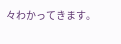々わかってきます。